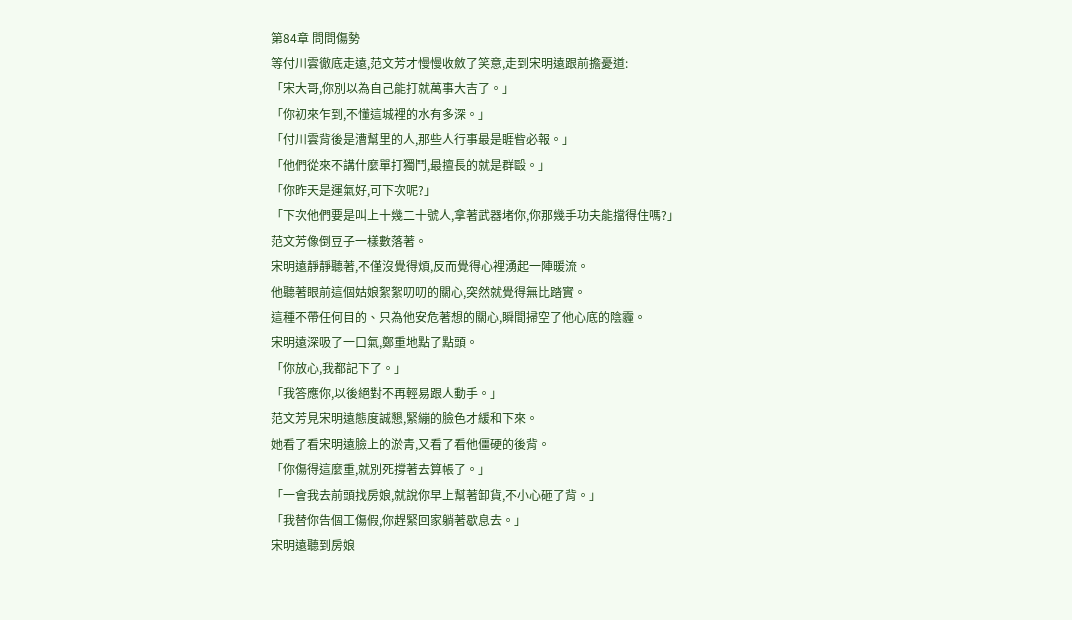第84章 問問傷勢
等付川雲徹底走遠,范文芳才慢慢收斂了笑意,走到宋明遠跟前擔憂道:
「宋大哥,你別以為自己能打就萬事大吉了。」
「你初來乍到,不懂這城裡的水有多深。」
「付川雲背後是漕幫里的人,那些人行事最是睚眥必報。」
「他們從來不講什麼單打獨鬥,最擅長的就是群毆。」
「你昨天是運氣好,可下次呢?」
「下次他們要是叫上十幾二十號人,拿著武器堵你,你那幾手功夫能擋得住嗎?」
范文芳像倒豆子一樣數落著。
宋明遠靜靜聽著,不僅沒覺得煩,反而覺得心裡湧起一陣暖流。
他聽著眼前這個姑娘絮絮叨叨的關心,突然就覺得無比踏實。
這種不帶任何目的、只為他安危著想的關心,瞬間掃空了他心底的陰霾。
宋明遠深吸了一口氣,鄭重地點了點頭。
「你放心,我都記下了。」
「我答應你,以後絕對不再輕易跟人動手。」
范文芳見宋明遠態度誠懇,緊繃的臉色才緩和下來。
她看了看宋明遠臉上的淤青,又看了看他僵硬的後背。
「你傷得這麼重,就別死撐著去算帳了。」
「一會我去前頭找房娘,就說你早上幫著卸貨,不小心砸了背。」
「我替你告個工傷假,你趕緊回家躺著歇息去。」
宋明遠聽到房娘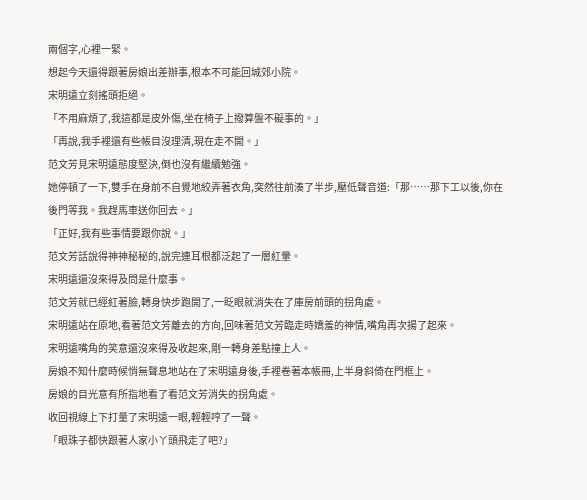兩個字,心裡一緊。
想起今天還得跟著房娘出差辦事,根本不可能回城郊小院。
宋明遠立刻搖頭拒絕。
「不用麻煩了,我這都是皮外傷,坐在椅子上撥算盤不礙事的。」
「再說,我手裡還有些帳目沒理清,現在走不開。」
范文芳見宋明遠態度堅決,倒也沒有繼續勉強。
她停頓了一下,雙手在身前不自覺地絞弄著衣角,突然往前湊了半步,壓低聲音道:「那……那下工以後,你在後門等我。我趕馬車送你回去。」
「正好,我有些事情要跟你說。」
范文芳話說得神神秘秘的,說完連耳根都泛起了一層紅暈。
宋明遠還沒來得及問是什麼事。
范文芳就已經紅著臉,轉身快步跑開了,一眨眼就消失在了庫房前頭的拐角處。
宋明遠站在原地,看著范文芳離去的方向,回味著范文芳臨走時嬌羞的神情,嘴角再次揚了起來。
宋明遠嘴角的笑意還沒來得及收起來,剛一轉身差點撞上人。
房娘不知什麼時候悄無聲息地站在了宋明遠身後,手裡卷著本帳冊,上半身斜倚在門框上。
房娘的目光意有所指地看了看范文芳消失的拐角處。
收回視線上下打量了宋明遠一眼,輕輕哼了一聲。
「眼珠子都快跟著人家小丫頭飛走了吧?」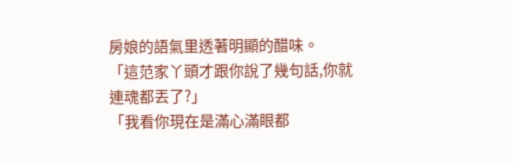房娘的語氣里透著明顯的醋味。
「這范家丫頭才跟你說了幾句話,你就連魂都丟了?」
「我看你現在是滿心滿眼都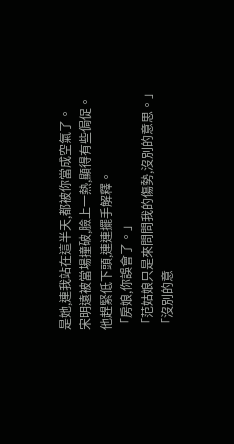是她,連我站在這半天,都被你當成空氣了。
宋明遠被當場撞破,臉上一熱,顯得有些侷促。
他趕緊低下頭,連連擺手解釋。
「房娘,你誤會了。」
「范姑娘只是來問問我的傷勢,沒別的意思。」
「沒別的意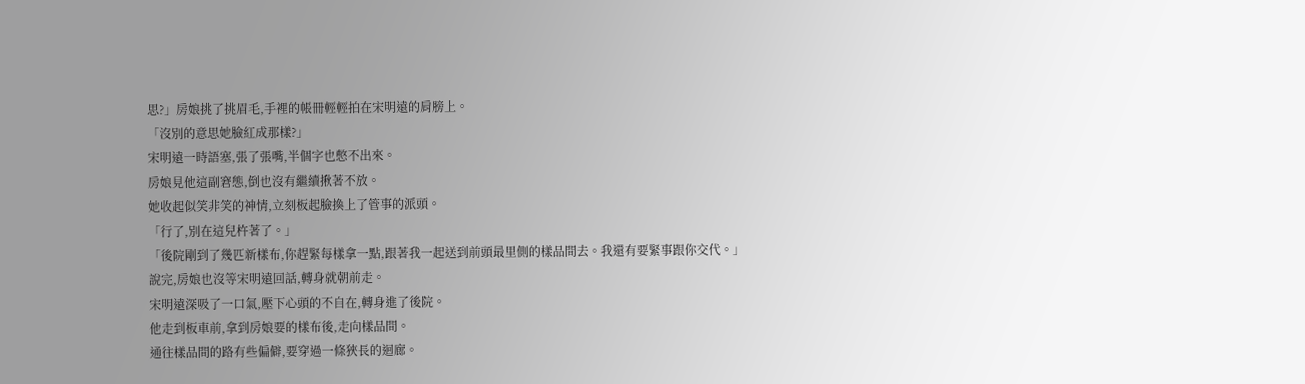思?」房娘挑了挑眉毛,手裡的帳冊輕輕拍在宋明遠的肩膀上。
「沒別的意思她臉紅成那樣?」
宋明遠一時語塞,張了張嘴,半個字也憋不出來。
房娘見他這副窘態,倒也沒有繼續揪著不放。
她收起似笑非笑的神情,立刻板起臉換上了管事的派頭。
「行了,別在這兒杵著了。」
「後院剛到了幾匹新樣布,你趕緊每樣拿一點,跟著我一起送到前頭最里側的樣品間去。我還有要緊事跟你交代。」
說完,房娘也沒等宋明遠回話,轉身就朝前走。
宋明遠深吸了一口氣,壓下心頭的不自在,轉身進了後院。
他走到板車前,拿到房娘要的樣布後,走向樣品間。
通往樣品間的路有些偏僻,要穿過一條狹長的迴廊。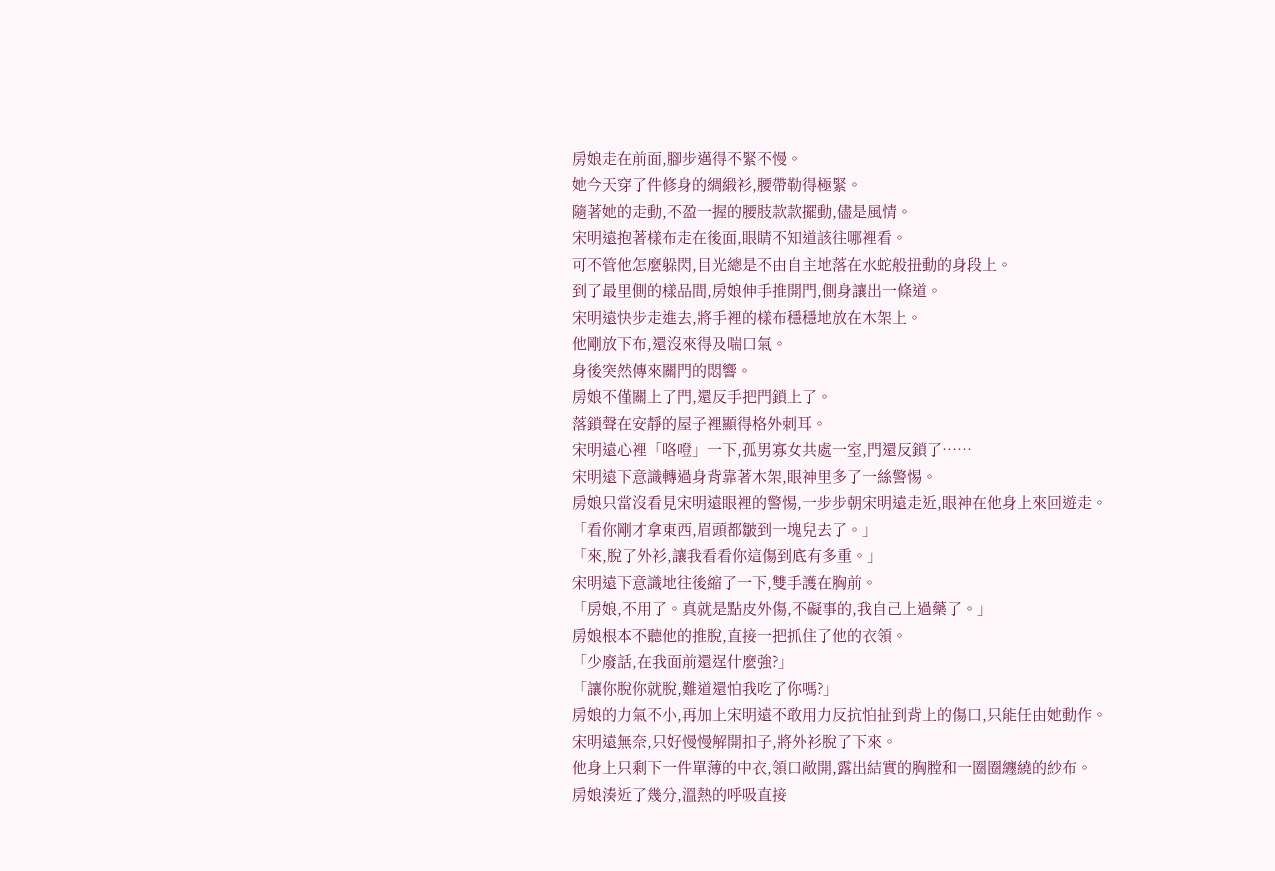房娘走在前面,腳步邁得不緊不慢。
她今天穿了件修身的綢緞衫,腰帶勒得極緊。
隨著她的走動,不盈一握的腰肢款款擺動,儘是風情。
宋明遠抱著樣布走在後面,眼睛不知道該往哪裡看。
可不管他怎麼躲閃,目光總是不由自主地落在水蛇般扭動的身段上。
到了最里側的樣品間,房娘伸手推開門,側身讓出一條道。
宋明遠快步走進去,將手裡的樣布穩穩地放在木架上。
他剛放下布,還沒來得及喘口氣。
身後突然傳來關門的悶響。
房娘不僅關上了門,還反手把門鎖上了。
落鎖聲在安靜的屋子裡顯得格外刺耳。
宋明遠心裡「咯噔」一下,孤男寡女共處一室,門還反鎖了……
宋明遠下意識轉過身背靠著木架,眼神里多了一絲警惕。
房娘只當沒看見宋明遠眼裡的警惕,一步步朝宋明遠走近,眼神在他身上來回遊走。
「看你剛才拿東西,眉頭都皺到一塊兒去了。」
「來,脫了外衫,讓我看看你這傷到底有多重。」
宋明遠下意識地往後縮了一下,雙手護在胸前。
「房娘,不用了。真就是點皮外傷,不礙事的,我自己上過藥了。」
房娘根本不聽他的推脫,直接一把抓住了他的衣領。
「少廢話,在我面前還逞什麼強?」
「讓你脫你就脫,難道還怕我吃了你嗎?」
房娘的力氣不小,再加上宋明遠不敢用力反抗怕扯到背上的傷口,只能任由她動作。
宋明遠無奈,只好慢慢解開扣子,將外衫脫了下來。
他身上只剩下一件單薄的中衣,領口敞開,露出結實的胸膛和一圈圈纏繞的紗布。
房娘湊近了幾分,溫熱的呼吸直接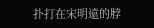扑打在宋明遠的脖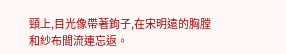頸上,目光像帶著鉤子,在宋明遠的胸膛和紗布間流連忘返。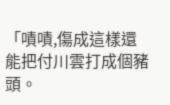「嘖嘖,傷成這樣還能把付川雲打成個豬頭。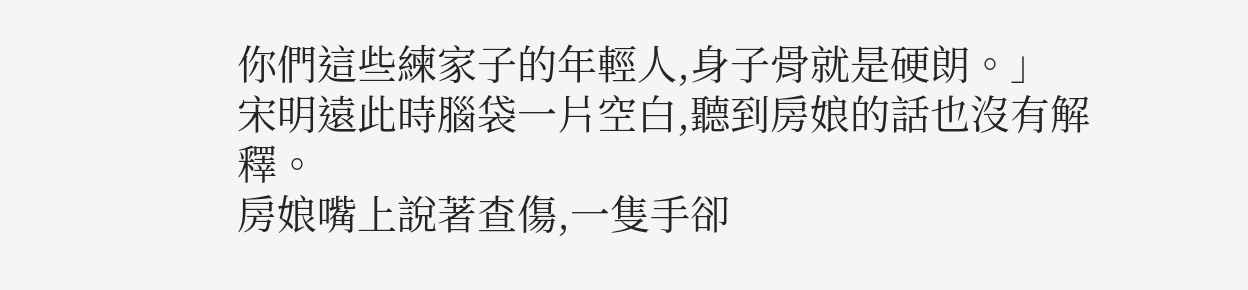你們這些練家子的年輕人,身子骨就是硬朗。」
宋明遠此時腦袋一片空白,聽到房娘的話也沒有解釋。
房娘嘴上說著查傷,一隻手卻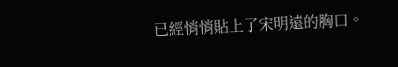已經悄悄貼上了宋明遠的胸口。